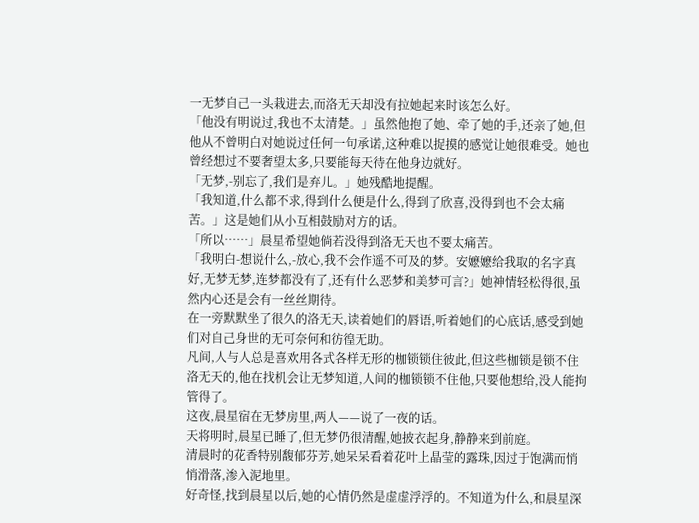一无梦自己一头栽进去,而洛无天却没有拉她起来时该怎么好。
「他没有明说过,我也不太清楚。」虽然他抱了她、牵了她的手,还亲了她,但他从不曾明白对她说过任何一句承诺,这种难以捉摸的感觉让她很难受。她也曾经想过不要奢望太多,只要能每天待在他身边就好。
「无梦,-别忘了,我们是弃儿。」她残酷地提醒。
「我知道,什么都不求,得到什么便是什么,得到了欣喜,没得到也不会太痛苦。」这是她们从小互相鼓励对方的话。
「所以……」晨星希望她倘若没得到洛无天也不要太痛苦。
「我明白-想说什么,-放心,我不会作遥不可及的梦。安嬷嬷给我取的名字真好,无梦无梦,连梦都没有了,还有什么恶梦和美梦可言?」她神情轻松得很,虽然内心还是会有一丝丝期待。
在一旁默默坐了很久的洛无天,读着她们的唇语,听着她们的心底话,感受到她们对自己身世的无可奈何和彷徨无助。
凡间,人与人总是喜欢用各式各样无形的枷锁锁住彼此,但这些枷锁是锁不住洛无天的,他在找机会让无梦知道,人间的枷锁锁不住他,只要他想给,没人能拘管得了。
这夜,晨星宿在无梦房里,两人——说了一夜的话。
天将明时,晨星已睡了,但无梦仍很清醒,她披衣起身,静静来到前庭。
清晨时的花香特别馥郁芬芳,她呆呆看着花叶上晶莹的露珠,因过于饱满而悄悄滑落,渗入泥地里。
好奇怪,找到晨星以后,她的心情仍然是虚虚浮浮的。不知道为什么,和晨星深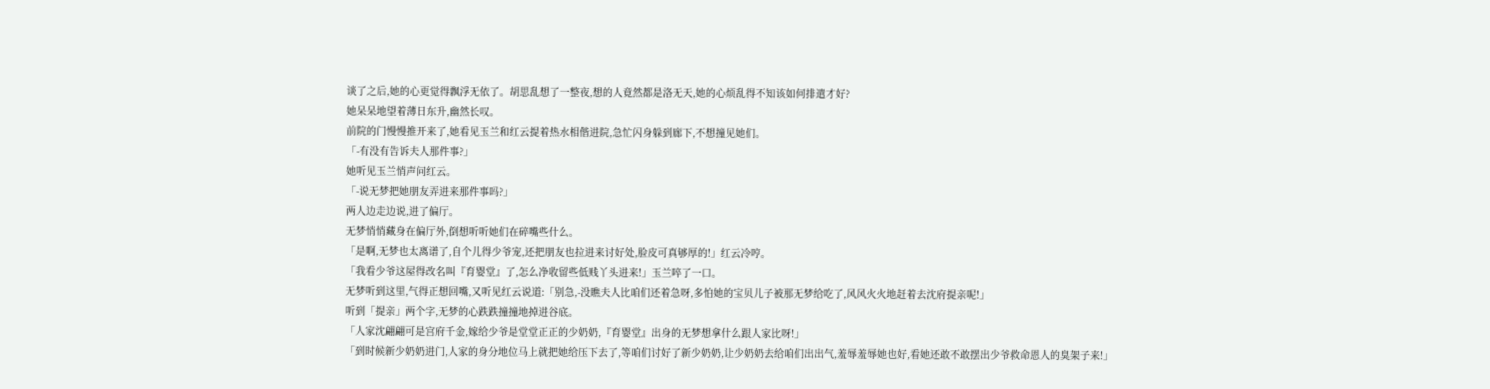谈了之后,她的心更觉得飘浮无依了。胡思乱想了一整夜,想的人竟然都是洛无天,她的心烦乱得不知该如何排遣才好?
她呆呆地望着薄日东升,幽然长叹。
前院的门慢慢推开来了,她看见玉兰和红云提着热水相偕进院,急忙闪身躲到廊下,不想撞见她们。
「-有没有告诉夫人那件事?」
她听见玉兰悄声问红云。
「-说无梦把她朋友弄进来那件事吗?」
两人边走边说,进了偏厅。
无梦悄悄藏身在偏厅外,倒想听听她们在碎嘴些什么。
「是啊,无梦也太离谱了,自个儿得少爷宠,还把朋友也拉进来讨好处,脸皮可真够厚的!」红云冷哼。
「我看少爷这屋得改名叫『育婴堂』了,怎么净收留些低贱丫头进来!」玉兰啐了一口。
无梦听到这里,气得正想回嘴,又听见红云说道:「别急,-没瞧夫人比咱们还着急呀,多怕她的宝贝儿子被那无梦给吃了,风风火火地赶着去沈府提亲呢!」
听到「提亲」两个字,无梦的心跌跌撞撞地掉进谷底。
「人家沈翩翩可是宫府千金,嫁给少爷是堂堂正正的少奶奶,『育婴堂』出身的无梦想拿什么跟人家比呀!」
「到时候新少奶奶进门,人家的身分地位马上就把她给压下去了,等咱们讨好了新少奶奶,让少奶奶去给咱们出出气,羞辱羞辱她也好,看她还敢不敢摆出少爷救命恩人的臭架子来!」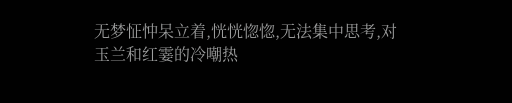无梦怔忡呆立着,恍恍惚惚,无法集中思考,对玉兰和红霎的冷嘲热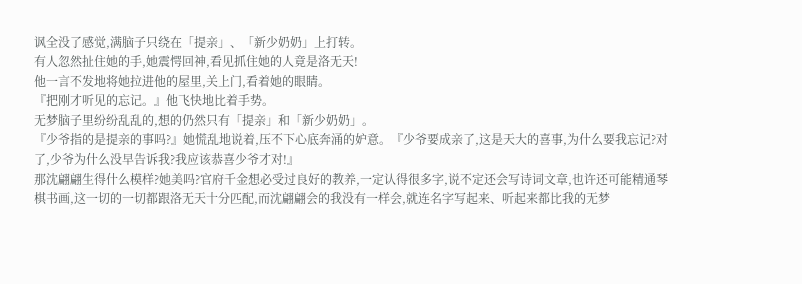讽全没了感觉,满脑子只绕在「提亲」、「新少奶奶」上打转。
有人忽然扯住她的手,她震愕回神,看见抓住她的人竟是洛无天!
他一言不发地将她拉进他的屋里,关上门,看着她的眼睛。
『把刚才听见的忘记。』他飞快地比着手势。
无梦脑子里纷纷乱乱的,想的仍然只有「提亲」和「新少奶奶」。
『少爷指的是提亲的事吗?』她慌乱地说着,压不下心底奔涌的妒意。『少爷要成亲了,这是天大的喜事,为什么要我忘记?对了,少爷为什么没早告诉我?我应该恭喜少爷才对!』
那沈翩翩生得什么模样?她美吗?官府千金想必受过良好的教养,一定认得很多字,说不定还会写诗词文章,也许还可能精通琴棋书画,这一切的一切都跟洛无天十分匹配,而沈翩翩会的我没有一样会,就连名字写起来、听起来都比我的无梦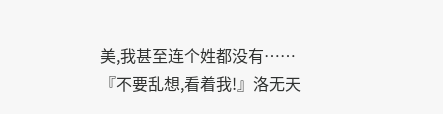美,我甚至连个姓都没有……
『不要乱想,看着我!』洛无天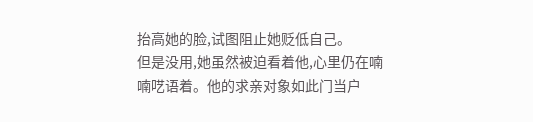抬高她的脸,试图阻止她贬低自己。
但是没用,她虽然被迫看着他,心里仍在喃喃呓语着。他的求亲对象如此门当户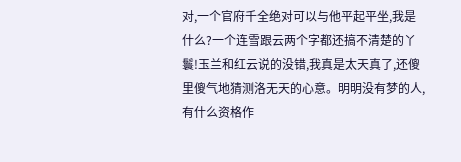对,一个官府千全绝对可以与他平起平坐,我是什么?一个连雪跟云两个字都还搞不清楚的丫鬟!玉兰和红云说的没错,我真是太天真了,还傻里傻气地猜测洛无天的心意。明明没有梦的人,有什么资格作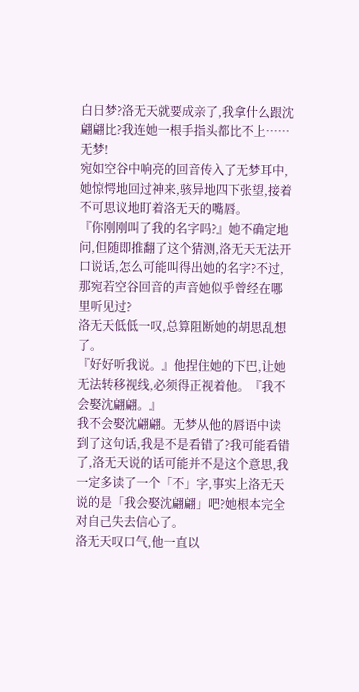白日梦?洛无天就要成亲了,我拿什么跟沈翩翩比?我连她一根手指头都比不上……
无梦!
宛如空谷中响亮的回音传入了无梦耳中,她惊愕地回过神来,骇异地四下张望,接着不可思议地盯着洛无天的嘴唇。
『你刚刚叫了我的名字吗?』她不确定地问,但随即推翻了这个猜测,洛无天无法开口说话,怎么可能叫得出她的名字?不过,那宛若空谷回音的声音她似乎曾经在哪里听见过?
洛无天低低一叹,总算阻断她的胡思乱想了。
『好好听我说。』他捏住她的下巴,让她无法转移视线,必须得正视着他。『我不会娶沈翩翩。』
我不会娶沈翩翩。无梦从他的唇语中读到了这句话,我是不是看错了?我可能看错了,洛无天说的话可能并不是这个意思,我一定多读了一个「不」字,事实上洛无天说的是「我会娶沈翩翩」吧?她根本完全对自己失去信心了。
洛无天叹口气,他一直以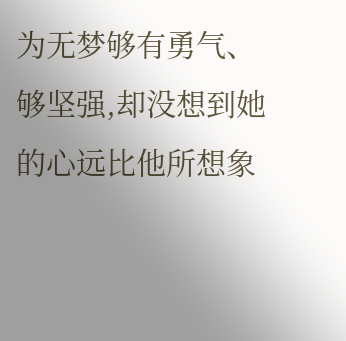为无梦够有勇气、够坚强,却没想到她的心远比他所想象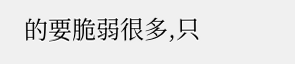的要脆弱很多,只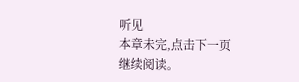听见
本章未完,点击下一页继续阅读。